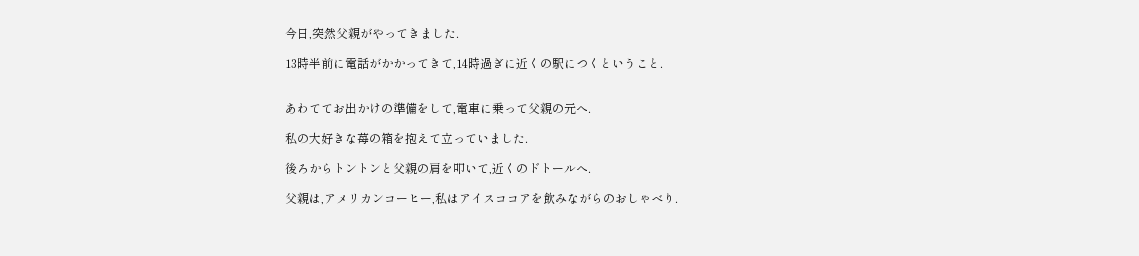今日,突然父親がやってきました.

13時半前に電話がかかってきて,14時過ぎに近くの駅につくということ.


あわててお出かけの準備をして,電車に乗って父親の元へ.

私の大好きな苺の箱を抱えて立っていました.

後ろからトントンと父親の肩を叩いて,近くのドトールへ.

父親は,アメリカンコーヒー,私はアイスココアを飲みながらのおしゃべり.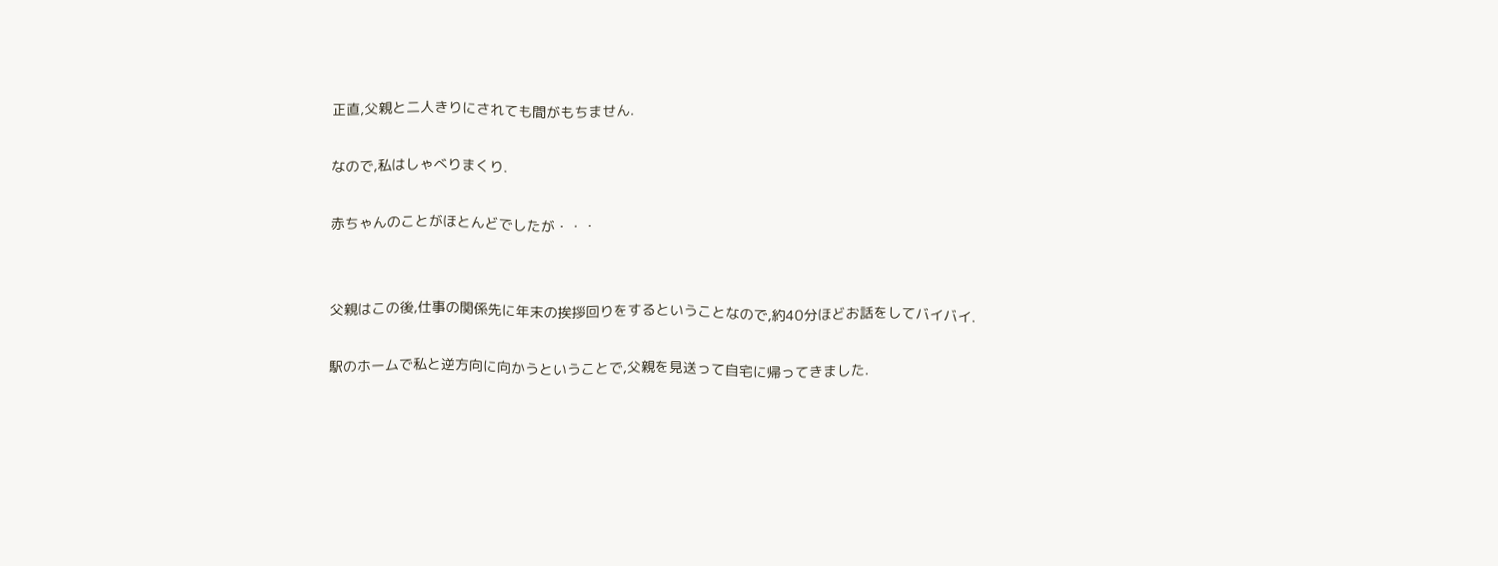正直,父親と二人きりにされても間がもちません.

なので,私はしゃべりまくり.

赤ちゃんのことがほとんどでしたが・・・


父親はこの後,仕事の関係先に年末の挨拶回りをするということなので,約40分ほどお話をしてバイバイ.

駅のホームで私と逆方向に向かうということで,父親を見送って自宅に帰ってきました.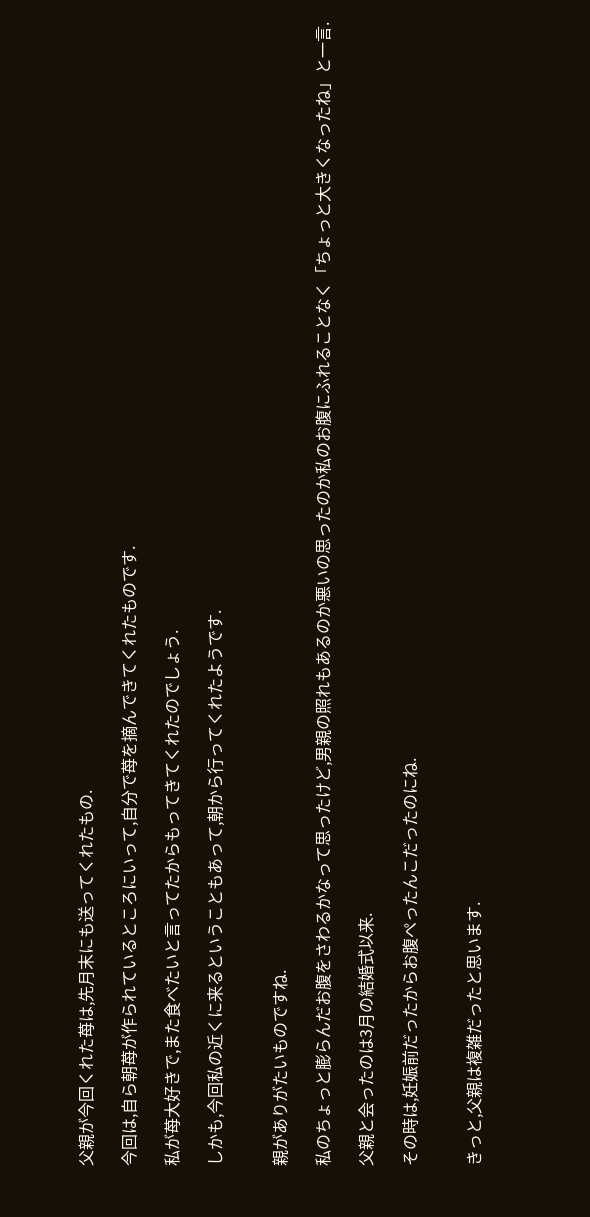父親が今回くれた苺は,先月末にも送ってくれたもの.

今回は,自ら朝苺が作られているところにいって,自分で苺を摘んできてくれたものです.

私が苺大好きで,また食べたいと言ってたからもってきてくれたのでしょう.

しかも,今回私の近くに来るということもあって,朝から行ってくれたようです.


親がありがたいものですね.

私のちょっと膨らんだお腹をさわるかなって思ったけど,男親の照れもあるのか悪いの思ったのか私のお腹にふれることなく「ちょっと大きくなったね」と一言.

父親と会ったのは3月の結婚式以来.

その時は,妊娠前だったからお腹ぺったんこだったのにね.


きっと,父親は複雑だったと思います.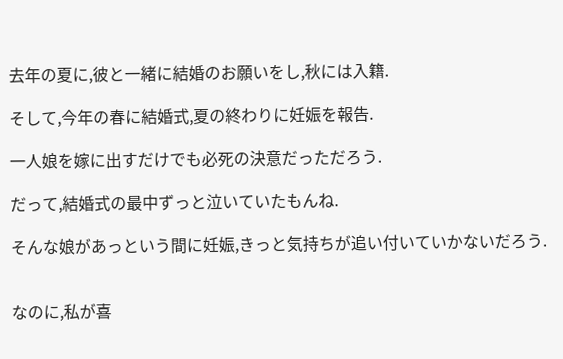去年の夏に,彼と一緒に結婚のお願いをし,秋には入籍.

そして,今年の春に結婚式,夏の終わりに妊娠を報告.

一人娘を嫁に出すだけでも必死の決意だっただろう.

だって,結婚式の最中ずっと泣いていたもんね.

そんな娘があっという間に妊娠,きっと気持ちが追い付いていかないだろう.


なのに,私が喜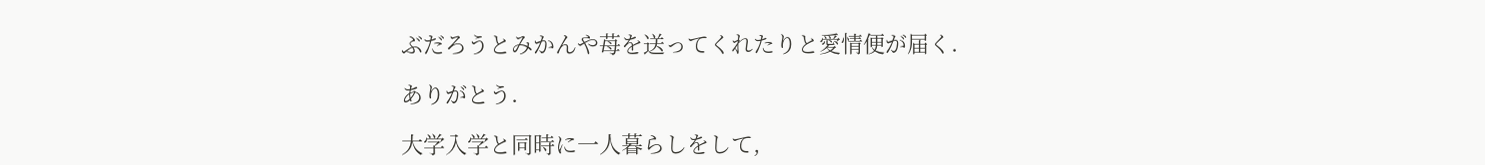ぶだろうとみかんや苺を送ってくれたりと愛情便が届く.

ありがとう.

大学入学と同時に一人暮らしをして,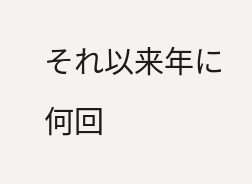それ以来年に何回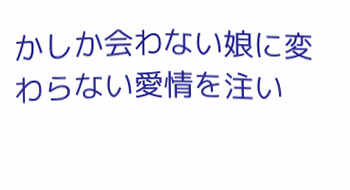かしか会わない娘に変わらない愛情を注い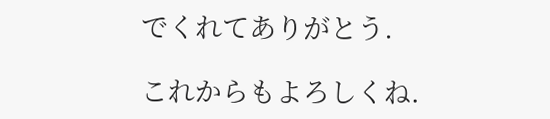でくれてありがとう.

これからもよろしくね.